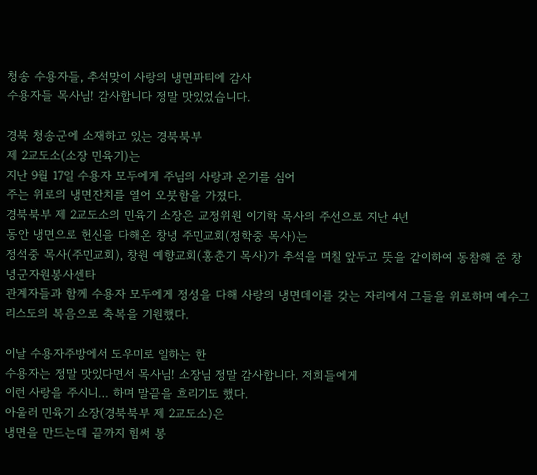청송 수용자들, 추석맞이 사랑의 냉면파티에 감사
수용자들 목사님! 감사합니다 정말 맛있었습니다.

경북 청송군에 소재하고 있는 경북북부
제 2교도소(소장 민육기)는
지난 9월 17일 수용자 모두에게 주님의 사랑과 온기를 심어
주는 위로의 냉면잔치를 열어 오붓함을 가졌다.
경북북부 제 2교도소의 민육기 소장은 교정위원 이기학 목사의 주선으로 지난 4년
동안 냉면으로 헌신을 다해온 창녕 주민교회(정학중 목사)는
정석중 목사(주민교회), 창원 예향교회(홍춘기 목사)가 추석을 며칠 앞두고 뜻을 같이하여 동참해 준 창녕군자원봉사센타
관계자들과 함께 수용자 모두에게 정성을 다해 사랑의 냉면데이를 갖는 자리에서 그들을 위로하며 예수그리스도의 복음으로 축복을 기원했다.

이날 수용자주방에서 도우미로 일하는 한
수용자는 정말 맛있다면서 목사님! 소장님 정말 감사합니다. 저희들에게
이런 사랑을 주시니… 하며 말끝을 흐리기도 했다.
아울러 민육기 소장(경북북부 제 2교도소)은
냉면을 만드는데 끝까지 힘써 봉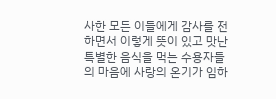사한 모든 이들에게 감사를 전하면서 이렇게 뜻이 있고 맛난 특별한 음식을 먹는 수용자들의 마음에 사랑의 온기가 임하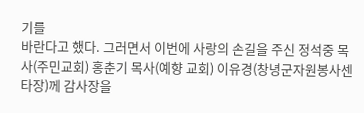기를
바란다고 했다. 그러면서 이번에 사랑의 손길을 주신 정석중 목사(주민교회) 홍춘기 목사(예향 교회) 이유경(창녕군자원봉사센타장)께 감사장을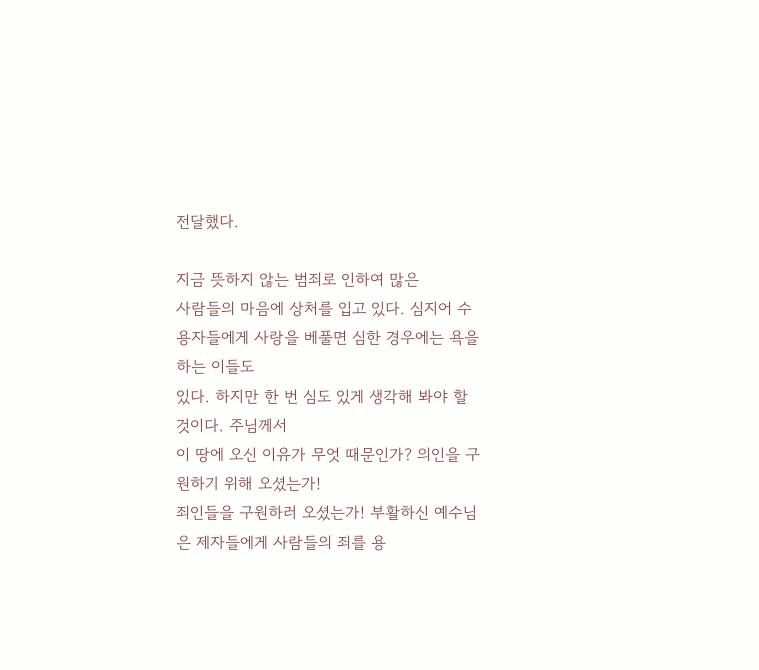전달했다.

지금 뜻하지 않는 범죄로 인하여 많은
사람들의 마음에 상처를 입고 있다. 심지어 수용자들에게 사랑을 베풀면 심한 경우에는 욕을 하는 이들도
있다. 하지만 한 번 심도 있게 생각해 봐야 할 것이다. 주님께서
이 땅에 오신 이유가 무엇 때문인가? 의인을 구원하기 위해 오셨는가!
죄인들을 구원하러 오셨는가! 부활하신 예수님은 제자들에게 사람들의 죄를 용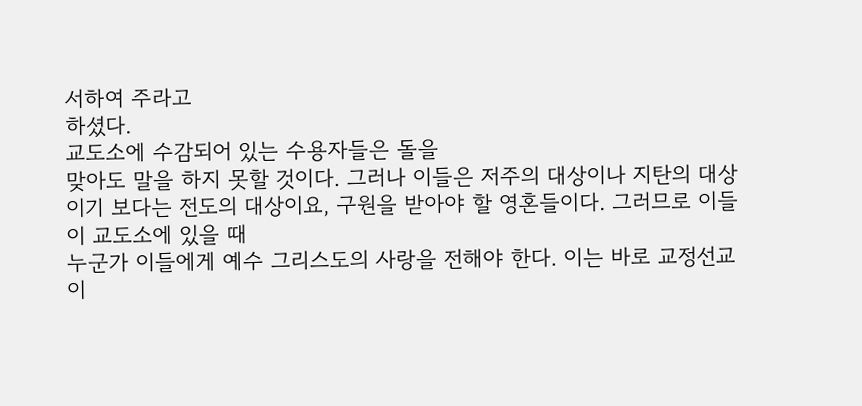서하여 주라고
하셨다.
교도소에 수감되어 있는 수용자들은 돌을
맞아도 말을 하지 못할 것이다. 그러나 이들은 저주의 대상이나 지탄의 대상이기 보다는 전도의 대상이요, 구원을 받아야 할 영혼들이다. 그러므로 이들이 교도소에 있을 때
누군가 이들에게 예수 그리스도의 사랑을 전해야 한다. 이는 바로 교정선교이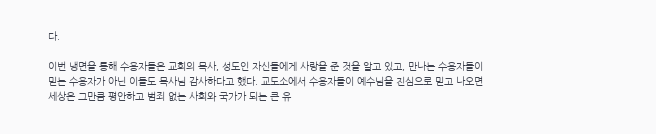다.

이번 냉면을 통해 수용자들은 교회의 목사, 성도인 자신들에게 사랑을 준 것을 알고 있고, 만나는 수용자들이
믿는 수용자가 아닌 이들도 목사님 감사하다고 했다. 교도소에서 수용자들이 예수님을 진심으로 믿고 나오면
세상은 그만큼 평안하고 범죄 없는 사회와 국가가 되는 큰 유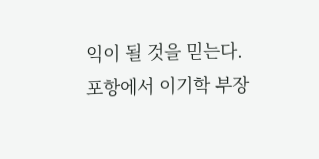익이 될 것을 믿는다.
포항에서 이기학 부장